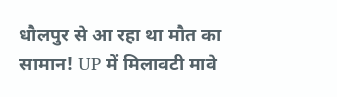धौलपुर से आ रहा था मौत का सामान! UP में मिलावटी मावे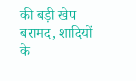की बड़ी खेप बरामद, शादियों के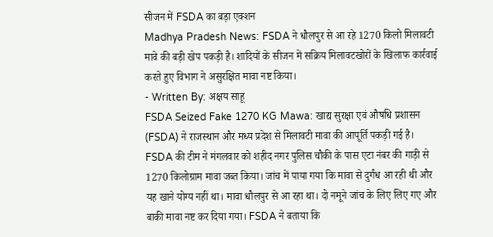सीजन में FSDA का बड़ा एक्शन
Madhya Pradesh News: FSDA ने धौलपुर से आ रहे 1270 किलो मिलावटी मावे की बड़ी खेप पकड़ी है। शादियों के सीजन में सक्रिय मिलावटखोरों के खिलाफ कार्रवाई करते हुए विभाग ने असुरक्षित मावा नष्ट किया।
- Written By: अक्षय साहू
FSDA Seized Fake 1270 KG Mawa: खाद्य सुरक्षा एवं औषधि प्रशासन (FSDA) ने राजस्थान और मध्य प्रदेश से मिलावटी मावा की आपूर्ति पकड़ी गई है। FSDA की टीम ने मंगलवार को शहीद नगर पुलिस चौकी के पास एटा नंबर की गाड़ी से 1270 किलोग्राम मावा जब्त किया। जांच में पाया गया कि मावा से दुर्गंध आ रही थी और यह खाने योग्य नहीं था। मावा धौलपुर से आ रहा था। दो नमूने जांच के लिए लिए गए और बाकी मावा नष्ट कर दिया गया। FSDA ने बताया कि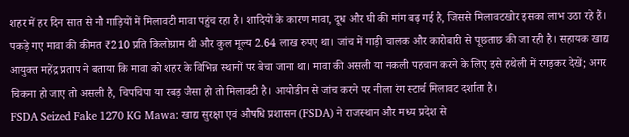शहर में हर दिन सात से नौ गाड़ियों में मिलावटी मावा पहुंच रहा है। शादियों के कारण मावा, दूध और घी की मांग बढ़ गई है, जिससे मिलावटखोर इसका लाभ उठा रहे हैं। पकड़े गए मावा की कीमत ₹210 प्रति किलोग्राम थी और कुल मूल्य 2.64 लाख रुपए था। जांच में गाड़ी चालक और कारोबारी से पूछताछ की जा रही है। सहायक खाद्य आयुक्त महेंद्र प्रताप ने बताया कि मावा को शहर के विभिन्न स्थानों पर बेचा जाना था। मावा की असली या नकली पहचान करने के लिए इसे हथेली में रगड़कर देखें; अगर चिकना हो जाए तो असली है, चिपचिपा या रबड़ जैसा हो तो मिलावटी है। आयोडीन से जांच करने पर नीला रंग स्टार्च मिलावट दर्शाता है।
FSDA Seized Fake 1270 KG Mawa: खाद्य सुरक्षा एवं औषधि प्रशासन (FSDA) ने राजस्थान और मध्य प्रदेश से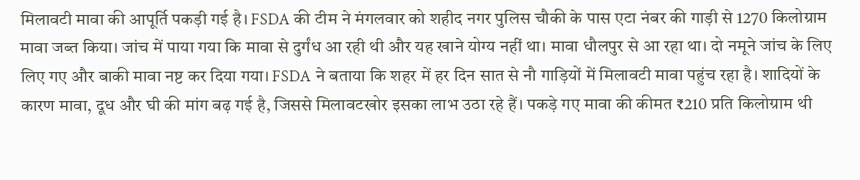मिलावटी मावा की आपूर्ति पकड़ी गई है। FSDA की टीम ने मंगलवार को शहीद नगर पुलिस चौकी के पास एटा नंबर की गाड़ी से 1270 किलोग्राम मावा जब्त किया। जांच में पाया गया कि मावा से दुर्गंध आ रही थी और यह खाने योग्य नहीं था। मावा धौलपुर से आ रहा था। दो नमूने जांच के लिए लिए गए और बाकी मावा नष्ट कर दिया गया। FSDA ने बताया कि शहर में हर दिन सात से नौ गाड़ियों में मिलावटी मावा पहुंच रहा है। शादियों के कारण मावा, दूध और घी की मांग बढ़ गई है, जिससे मिलावटखोर इसका लाभ उठा रहे हैं। पकड़े गए मावा की कीमत ₹210 प्रति किलोग्राम थी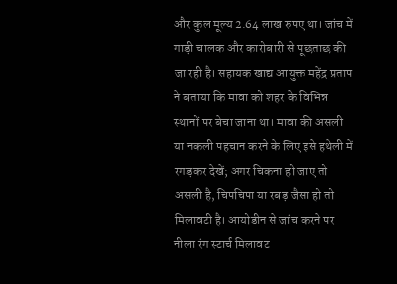और कुल मूल्य 2.64 लाख रुपए था। जांच में गाड़ी चालक और कारोबारी से पूछताछ की जा रही है। सहायक खाद्य आयुक्त महेंद्र प्रताप ने बताया कि मावा को शहर के विभिन्न स्थानों पर बेचा जाना था। मावा की असली या नकली पहचान करने के लिए इसे हथेली में रगड़कर देखें; अगर चिकना हो जाए तो असली है, चिपचिपा या रबड़ जैसा हो तो मिलावटी है। आयोडीन से जांच करने पर नीला रंग स्टार्च मिलावट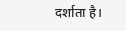दर्शाता है।